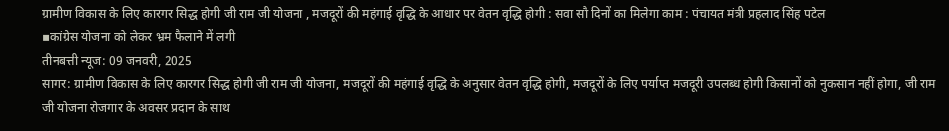ग्रामीण विकास के लिए कारगर सिद्ध होगी जी राम जी योजना , मजदूरों की महंगाई वृद्धि के आधार पर वेतन वृद्धि होगी : सवा सौ दिनों का मिलेगा काम : पंचायत मंत्री प्रहलाद सिंह पटेल
▪कांग्रेस योजना को लेकर भ्रम फैलाने में लगी
तीनबत्ती न्यूज: 09 जनवरी, 2025
सागर: ग्रामीण विकास के लिए कारगर सिद्ध होगी जी राम जी योजना, मजदूरों की महंगाई वृद्धि के अनुसार वेतन वृद्धि होगी, मजदूरों के लिए पर्याप्त मजदूरी उपलब्ध होगी किसानों को नुकसान नहीं होगा, जी राम जी योजना रोजगार के अवसर प्रदान के साथ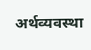अर्थव्यवस्था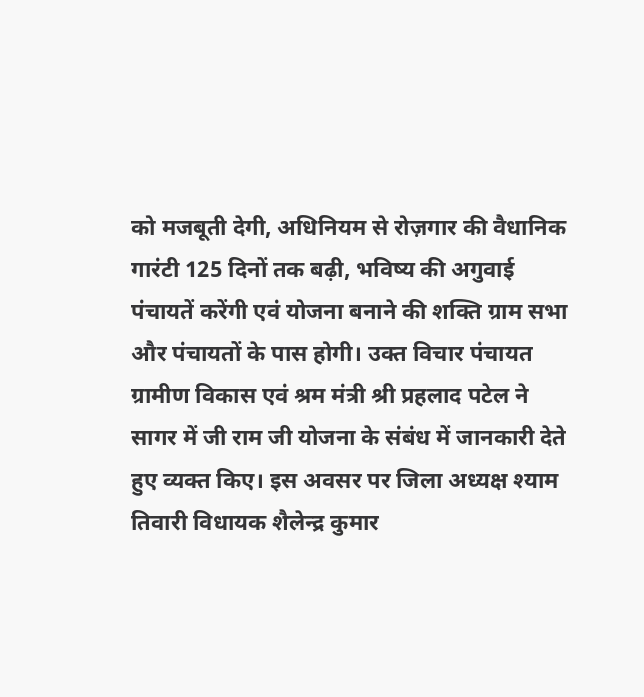को मजबूती देगी, अधिनियम से रोज़गार की वैधानिक गारंटी 125 दिनों तक बढ़ी, भविष्य की अगुवाई पंचायतें करेंगी एवं योजना बनाने की शक्ति ग्राम सभा और पंचायतों के पास होगी। उक्त विचार पंचायत ग्रामीण विकास एवं श्रम मंत्री श्री प्रहलाद पटेल ने सागर में जी राम जी योजना के संबंध में जानकारी देते हुए व्यक्त किए। इस अवसर पर जिला अध्यक्ष श्याम तिवारी विधायक शैलेन्द्र कुमार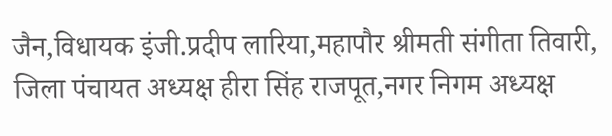जैन,विधायक इंजी.प्रदीप लारिया,महापौर श्रीमती संगीता तिवारी, जिला पंचायत अध्यक्ष हीरा सिंह राजपूत,नगर निगम अध्यक्ष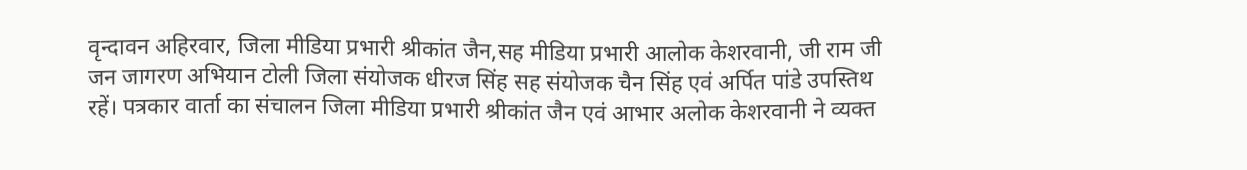वृन्दावन अहिरवार, जिला मीडिया प्रभारी श्रीकांत जैन,सह मीडिया प्रभारी आलोक केशरवानी, जी राम जी जन जागरण अभियान टोली जिला संयोजक धीरज सिंह सह संयोजक चैन सिंह एवं अर्पित पांडे उपस्तिथ रहें। पत्रकार वार्ता का संचालन जिला मीडिया प्रभारी श्रीकांत जैन एवं आभार अलोक केशरवानी ने व्यक्त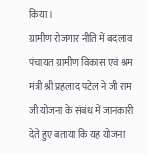किया।
ग्रामीण रोजगार नीति में बदलाव
पंचायत ग्रामीण विकास एवं श्रम मंत्री श्री प्रहलाद पटेल ने जी राम जी योजना के संबंध में जानकारी देते हुए बताया कि यह योजना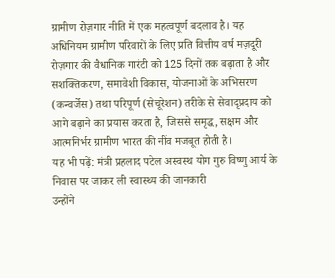ग्रामीण रोज़गार नीति में एक महत्वपूर्ण बदलाव है। यह अधिनियम ग्रामीण परिवारों के लिए प्रति वित्तीय वर्ष मज़दूरी रोज़गार की वैधानिक गारंटी को 125 दिनों तक बढ़ाता है और सशक्तिकरण, समावेशी विकास, योजनाओं के अभिसरण (कन्वर्जेस) तथा परिपूर्ण (सेचूरेशन) तरीके से सेवादृप्रदाय को आगे बढ़ाने का प्रयास करता है, जिससे समृद्ध, सक्षम और आत्मनिर्भर ग्रामीण भारत की नींव मजबूत होती है।
यह भी पढ़ें: मंत्री प्रहलाद पटेल अस्वस्थ योग गुरु विष्णु आर्य के निवास पर जाकर ली स्वास्थ्य की जानकारी
उन्होंने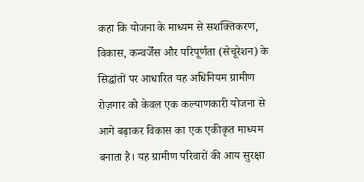कहा कि योजना के माध्यम से सशक्तिकरण, विकास, कन्वर्जेंस और परिपूर्णता (सेचूरेशन) के सिद्धांतों पर आधारित यह अधिनियम ग्रामीण रोज़गार को केवल एक कल्याणकारी योजना से आगे बढ़ाकर विकास का एक एकीकृत माध्यम बनाता है। यह ग्रामीण परिवारों की आय सुरक्षा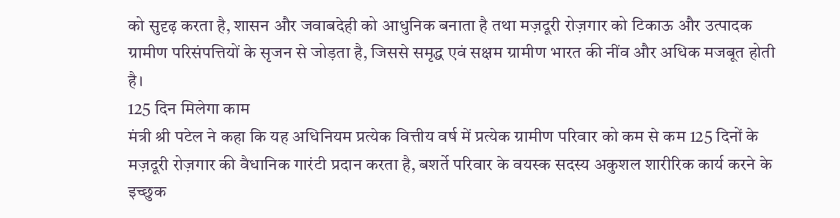को सुदृढ़ करता है, शासन और जवाबदेही को आधुनिक बनाता है तथा मज़दूरी रोज़गार को टिकाऊ और उत्पादक ग्रामीण परिसंपत्तियों के सृजन से जोड़ता है, जिससे समृद्ध एवं सक्षम ग्रामीण भारत की नींव और अधिक मजबूत होती है।
125 दिन मिलेगा काम
मंत्री श्री पटेल ने कहा कि यह अधिनियम प्रत्येक वित्तीय वर्ष में प्रत्येक ग्रामीण परिवार को कम से कम 125 दिनों के मज़दूरी रोज़गार की वैधानिक गारंटी प्रदान करता है, बशर्ते परिवार के वयस्क सदस्य अकुशल शारीरिक कार्य करने के इच्छुक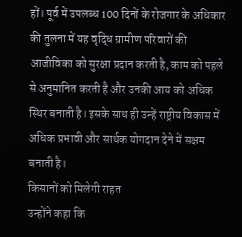हों। पूर्व में उपलब्ध 100 दिनों के रोजगार के अधिकार की तुलना में यह वृद्धि ग्रामीण परिवारों की आजीविका को सुरक्षा प्रदान करती है, काम को पहले से अनुमानित करती है और उनकी आय को अधिक स्थिर बनाती है। इसके साथ ही उन्हें राष्ट्रीय विकास में अधिक प्रभावी और सार्थक योगदान देने में सक्षम बनाती है।
किसानों को मिलेगी राहत
उन्होंने कहा कि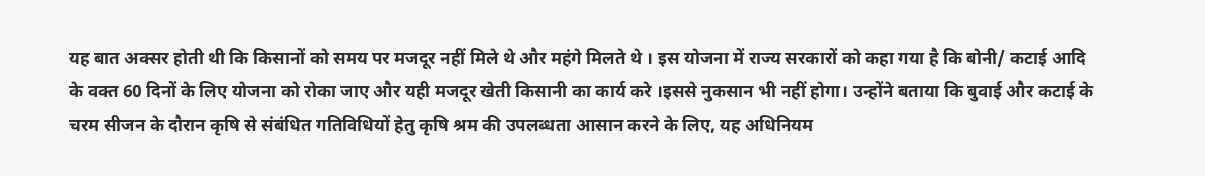यह बात अक्सर होती थी कि किसानों को समय पर मजदूर नहीं मिले थे और महंगे मिलते थे । इस योजना में राज्य सरकारों को कहा गया है कि बोनी/ कटाई आदि के वक्त 60 दिनों के लिए योजना को रोका जाए और यही मजदूर खेती किसानी का कार्य करे ।इससे नुकसान भी नहीं होगा। उन्होंने बताया कि बुवाई और कटाई के चरम सीजन के दौरान कृषि से संबंधित गतिविधियों हेतु कृषि श्रम की उपलब्धता आसान करने के लिए, यह अधिनियम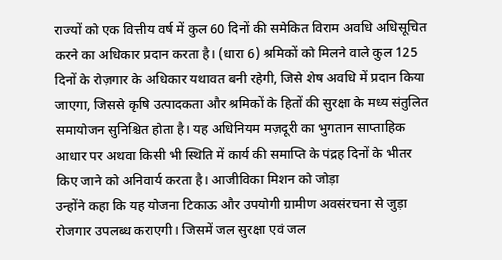राज्यों को एक वित्तीय वर्ष में कुल 60 दिनों की समेकित विराम अवधि अधिसूचित करने का अधिकार प्रदान करता है। (धारा 6) श्रमिकों को मिलने वाले कुल 125 दिनों के रोज़गार के अधिकार यथावत बनी रहेगी, जिसे शेष अवधि में प्रदान किया जाएगा, जिससे कृषि उत्पादकता और श्रमिकों के हितों की सुरक्षा के मध्य संतुलित समायोजन सुनिश्चित होता है। यह अधिनियम मज़दूरी का भुगतान साप्ताहिक आधार पर अथवा किसी भी स्थिति में कार्य की समाप्ति के पंद्रह दिनों के भीतर किए जाने को अनिवार्य करता है। आजीविका मिशन को जोड़ा
उन्होंने कहा कि यह योजना टिकाऊ और उपयोगी ग्रामीण अवसंरचना से जुड़ा रोजगार उपलब्ध कराएगी। जिसमें जल सुरक्षा एवं जल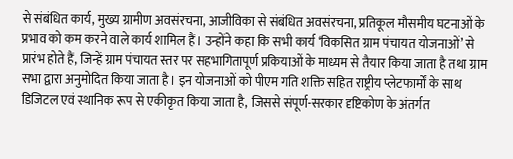से संबंधित कार्य, मुख्य ग्रामीण अवसंरचना, आजीविका से संबंधित अवसंरचना, प्रतिकूल मौसमीय घटनाओं के प्रभाव को कम करने वाले कार्य शामिल हैं। उन्होंने कहा कि सभी कार्य ‘विकसित ग्राम पंचायत योजनाओं’ से प्रारंभ होते हैं, जिन्हें ग्राम पंचायत स्तर पर सहभागितापूर्ण प्रकियाओं के माध्यम से तैयार किया जाता है तथा ग्राम सभा द्वारा अनुमोदित किया जाता है। इन योजनाओं को पीएम गति शक्ति सहित राष्ट्रीय प्लेटफार्मों के साथ डिजिटल एवं स्थानिक रूप से एकीकृत किया जाता है, जिससे संपूर्ण-सरकार दृष्टिकोण के अंतर्गत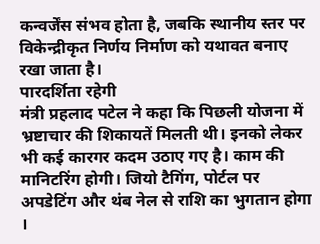कन्वर्जेंस संभव होता है, जबकि स्थानीय स्तर पर विकेन्द्रीकृत निर्णय निर्माण को यथावत बनाए रखा जाता है।
पारदर्शिता रहेगी
मंत्री प्रहलाद पटेल ने कहा कि पिछली योजना में भ्रष्टाचार की शिकायतें मिलती थी। इनको लेकर भी कई कारगर कदम उठाए गए है। काम की मानिटरिंग होगी। जियो टैगिंग, पोर्टल पर अपडेटिंग और थंब नेल से राशि का भुगतान होगा ।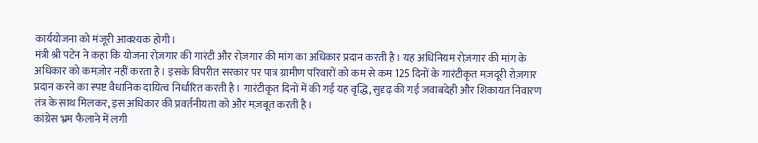कार्ययोजना को मंजूरी आवश्यक होगी।
मंत्री श्री पटेन ने कहा कि योजना रोज़गार की गारंटी और रोज़गार की मांग का अधिकार प्रदान करती है। यह अधिनियम रोज़गार की मांग के अधिकार को कमज़ोर नहीं करता है। इसके विपरीत सरकार पर पात्र ग्रामीण परिवारों को कम से कम 125 दिनों के गारंटीकृत मज़दूरी रोज़गार प्रदान करने का स्पष्ट वैधानिक दायित्व निर्धारित करती है। गारंटीकृत दिनों में की गई यह वृद्धि, सुदृढ़ की गई जवाबदेही और शिकायत निवारण तंत्र के साथ मिलकर, इस अधिकार की प्रवर्तनीयता को और मज़बूत करती है।
कांग्रेस भ्रम फैलाने में लगी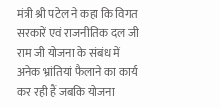मंत्री श्री पटेल ने कहा कि विगत सरकारें एवं राजनीतिक दल जी राम जी योजना के संबंध में अनेक भ्रांतियां फैलाने का कार्य कर रही हैं जबकि योजना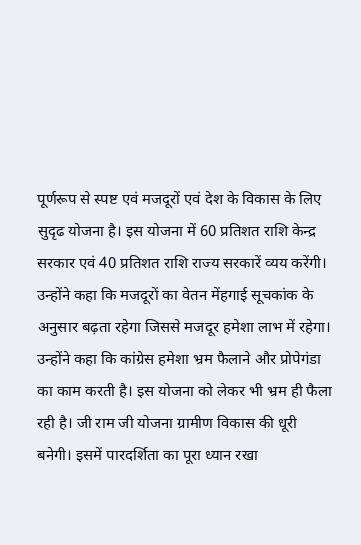पूर्णरूप से स्पष्ट एवं मजदूरों एवं देश के विकास के लिए सुदृढ योजना है। इस योजना में 60 प्रतिशत राशि केन्द्र सरकार एवं 40 प्रतिशत राशि राज्य सरकारें व्यय करेंगी। उन्होंने कहा कि मजदूरों का वेतन मेंहगाई सूचकांक के अनुसार बढ़ता रहेगा जिससे मजदूर हमेशा लाभ में रहेगा। उन्होंने कहा कि कांग्रेस हमेशा भ्रम फैलाने और प्रोपेगंडा का काम करती है। इस योजना को लेकर भी भ्रम ही फैला रही है। जी राम जी योजना ग्रामीण विकास की धूरी बनेगी। इसमें पारदर्शिता का पूरा ध्यान रखा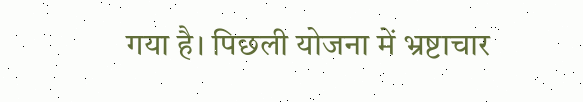गया है। पिछली योजना में भ्रष्टाचार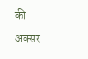की अक्सर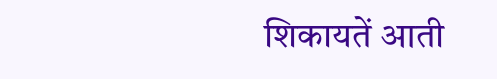शिकायतें आती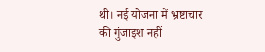थी। नई योजना में भ्रष्टाचार की गुंजाइश नहीं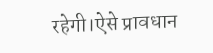रहेगी।ऐसे प्रावधान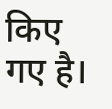किए गए है।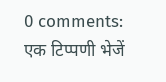0 comments:
एक टिप्पणी भेजें